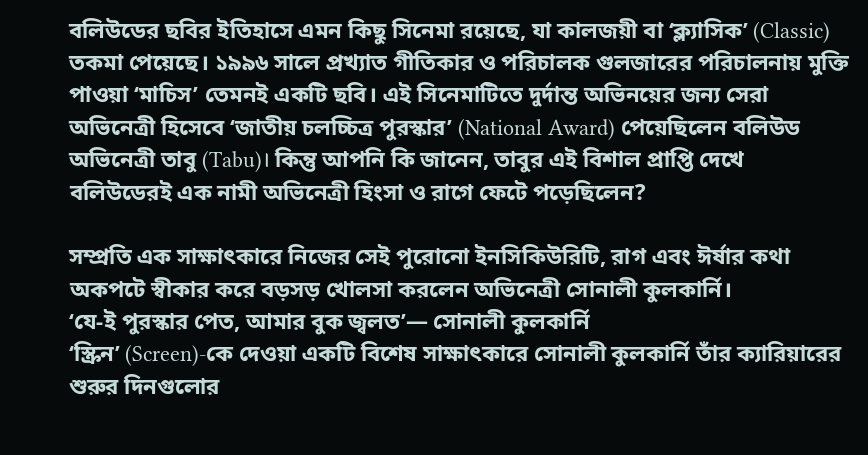বলিউডের ছবির ইতিহাসে এমন কিছু সিনেমা রয়েছে, যা কালজয়ী বা ‘ক্ল্যাসিক’ (Classic) তকমা পেয়েছে। ১৯৯৬ সালে প্রখ্যাত গীতিকার ও পরিচালক গুলজারের পরিচালনায় মুক্তি পাওয়া ‘মাচিস’ তেমনই একটি ছবি। এই সিনেমাটিতে দুর্দান্ত অভিনয়ের জন্য সেরা অভিনেত্রী হিসেবে ‘জাতীয় চলচ্চিত্র পুরস্কার’ (National Award) পেয়েছিলেন বলিউড অভিনেত্রী তাবু (Tabu)। কিন্তু আপনি কি জানেন, তাবুর এই বিশাল প্রাপ্তি দেখে বলিউডেরই এক নামী অভিনেত্রী হিংসা ও রাগে ফেটে পড়েছিলেন?

সম্প্রতি এক সাক্ষাৎকারে নিজের সেই পুরোনো ইনসিকিউরিটি, রাগ এবং ঈর্ষার কথা অকপটে স্বীকার করে বড়সড় খোলসা করলেন অভিনেত্রী সোনালী কুলকার্নি।
‘যে-ই পুরস্কার পেত, আমার বুক জ্বলত’— সোনালী কুলকার্নি
‘স্ক্রিন’ (Screen)-কে দেওয়া একটি বিশেষ সাক্ষাৎকারে সোনালী কুলকার্নি তাঁর ক্যারিয়ারের শুরুর দিনগুলোর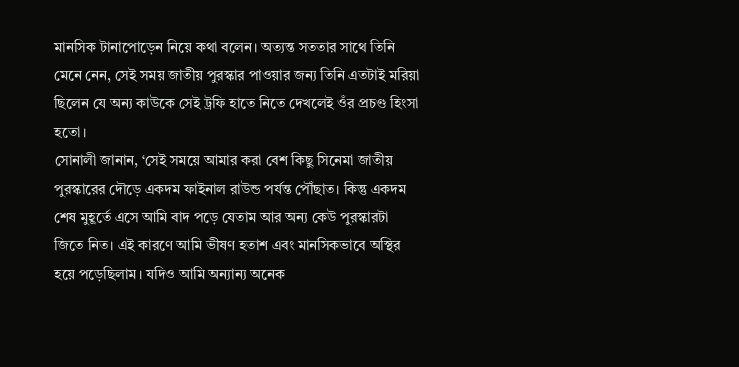মানসিক টানাপোড়েন নিয়ে কথা বলেন। অত্যন্ত সততার সাথে তিনি মেনে নেন, সেই সময় জাতীয় পুরস্কার পাওয়ার জন্য তিনি এতটাই মরিয়া ছিলেন যে অন্য কাউকে সেই ট্রফি হাতে নিতে দেখলেই ওঁর প্রচণ্ড হিংসা হতো।
সোনালী জানান, ‘সেই সময়ে আমার করা বেশ কিছু সিনেমা জাতীয় পুরস্কারের দৌড়ে একদম ফাইনাল রাউন্ড পর্যন্ত পৌঁছাত। কিন্তু একদম শেষ মুহূর্তে এসে আমি বাদ পড়ে যেতাম আর অন্য কেউ পুরস্কারটা জিতে নিত। এই কারণে আমি ভীষণ হতাশ এবং মানসিকভাবে অস্থির হয়ে পড়েছিলাম। যদিও আমি অন্যান্য অনেক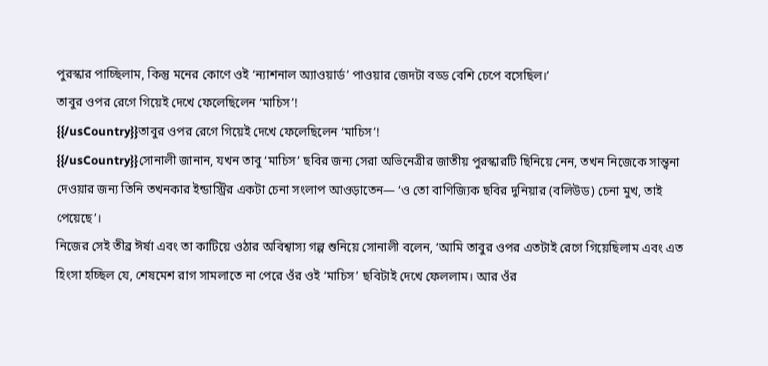পুরস্কার পাচ্ছিলাম, কিন্তু মনের কোণে ওই ‘ন্যাশনাল অ্যাওয়ার্ড’ পাওয়ার জেদটা বড্ড বেশি চেপে বসেছিল।’
তাবুর ওপর রেগে গিয়েই দেখে ফেলেছিলেন ‘মাচিস’!
{{/usCountry}}তাবুর ওপর রেগে গিয়েই দেখে ফেলেছিলেন ‘মাচিস’!
{{/usCountry}}সোনালী জানান, যখন তাবু ‘মাচিস’ ছবির জন্য সেরা অভিনেত্রীর জাতীয় পুরস্কারটি ছিনিয়ে নেন, তখন নিজেকে সান্ত্বনা দেওয়ার জন্য তিনি তখনকার ইন্ডাস্ট্রির একটা চেনা সংলাপ আওড়াতেন— ‘ও তো বাণিজ্যিক ছবির দুনিয়ার (বলিউড) চেনা মুখ, তাই পেয়েছে’।
নিজের সেই তীব্র ঈর্ষা এবং তা কাটিয়ে ওঠার অবিশ্বাস্য গল্প শুনিয়ে সোনালী বলেন, ‘আমি তাবুর ওপর এতটাই রেগে গিয়েছিলাম এবং এত হিংসা হচ্ছিল যে, শেষমেশ রাগ সামলাতে না পেরে ওঁর ওই ‘মাচিস’ ছবিটাই দেখে ফেললাম। আর ওঁর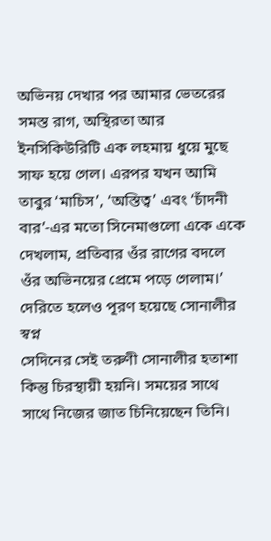অভিনয় দেখার পর আমার ভেতরের সমস্ত রাগ, অস্থিরতা আর ইনসিকিউরিটি এক লহমায় ধুয়ে মুছে সাফ হয়ে গেল। এরপর যখন আমি তাবুর ‘মাচিস’, ‘অস্তিত্ব’ এবং ‘চাঁদনী বার’-এর মতো সিনেমাগুলো একে একে দেখলাম, প্রতিবার ওঁর রাগের বদলে ওঁর অভিনয়ের প্রেমে পড়ে গেলাম।’
দেরিতে হলেও পূরণ হয়েছে সোনালীর স্বপ্ন
সেদিনের সেই তরুণী সোনালীর হতাশা কিন্তু চিরস্থায়ী হয়নি। সময়ের সাথে সাথে নিজের জাত চিনিয়েছেন তিনি।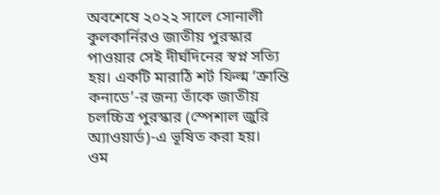অবশেষে ২০২২ সালে সোনালী কুলকার্নিরও জাতীয় পুরস্কার পাওয়ার সেই দীর্ঘদিনের স্বপ্ন সত্যি হয়। একটি মারাঠি শর্ট ফিল্ম ‘ক্রান্তি কনাডে’-র জন্য তাঁকে জাতীয় চলচ্চিত্র পুরস্কার (স্পেশাল জুরি অ্যাওয়ার্ড)-এ ভূষিত করা হয়।
ওম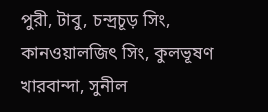পুরী, টাবু, চন্দ্রচূড় সিং, কানওয়ালজিৎ সিং, কুলভূষণ খারবান্দা, সুনীল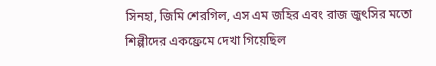সিনহা, জিমি শেরগিল, এস এম জহির এবং রাজ জুৎসির মতো শিল্পীদের একফ্রেমে দেখা গিয়েছিল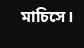মাচিসে।